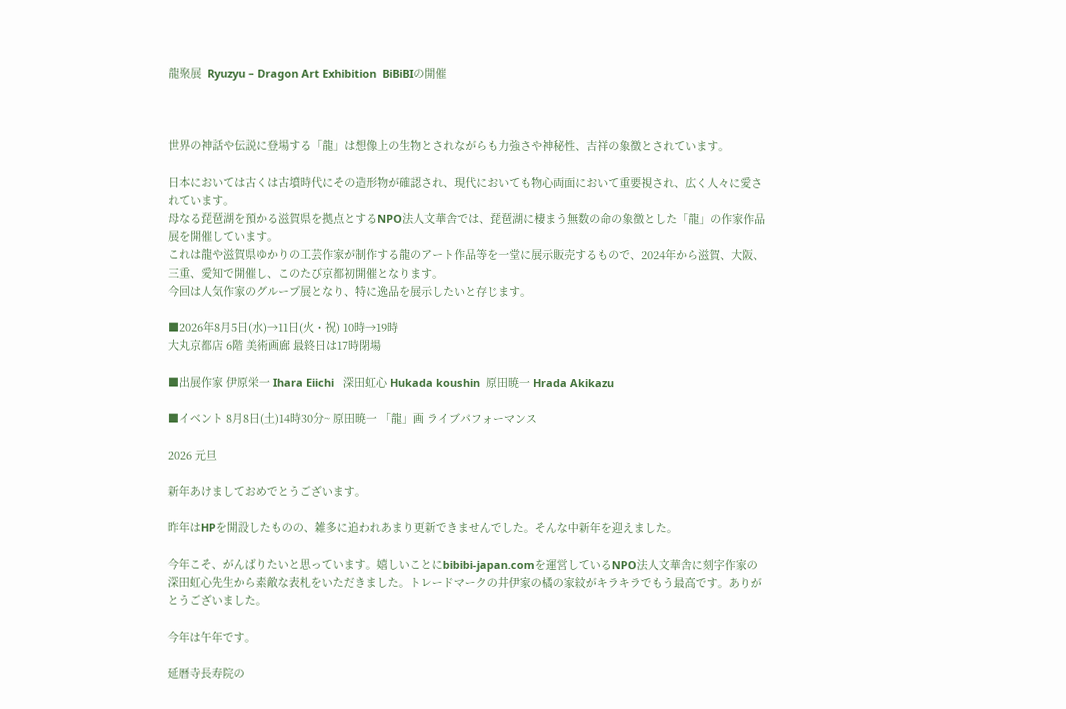龍聚展  Ryuzyu – Dragon Art Exhibition  BiBiBIの開催



世界の神話や伝説に登場する「龍」は想像上の生物とされながらも力強さや神秘性、吉祥の象徴とされています。

日本においては古くは古墳時代にその造形物が確認され、現代においても物心両面において重要視され、広く人々に愛されています。
母なる琵琶湖を預かる滋賀県を拠点とするNPO法人文華舎では、琵琶湖に棲まう無数の命の象徴とした「龍」の作家作品展を開催しています。
これは龍や滋賀県ゆかりの工芸作家が制作する龍のアート作品等を一堂に展示販売するもので、2024年から滋賀、大阪、三重、愛知で開催し、このたび京都初開催となります。
今回は人気作家のグループ展となり、特に逸品を展示したいと存じます。

■2026年8月5日(水)→11日(火・祝) 10時→19時
大丸京都店 6階 美術画廊 最終日は17時閉場

■出展作家 伊原栄一 Ihara Eiichi   深田虹心 Hukada koushin  原田暁一 Hrada Akikazu

■イベント 8月8日(土)14時30分~ 原田暁一 「龍」画 ライブパフォーマンス

2026 元旦

新年あけましておめでとうございます。

昨年はHPを開設したものの、雑多に追われあまり更新できませんでした。そんな中新年を迎えました。

今年こそ、がんばりたいと思っています。嬉しいことにbibibi-japan.comを運営しているNPO法人文華舎に刻字作家の深田虹心先生から素敵な表札をいただきました。トレードマークの井伊家の橘の家紋がキラキラでもう最高です。ありがとうございました。

今年は午年です。

延暦寺長寿院の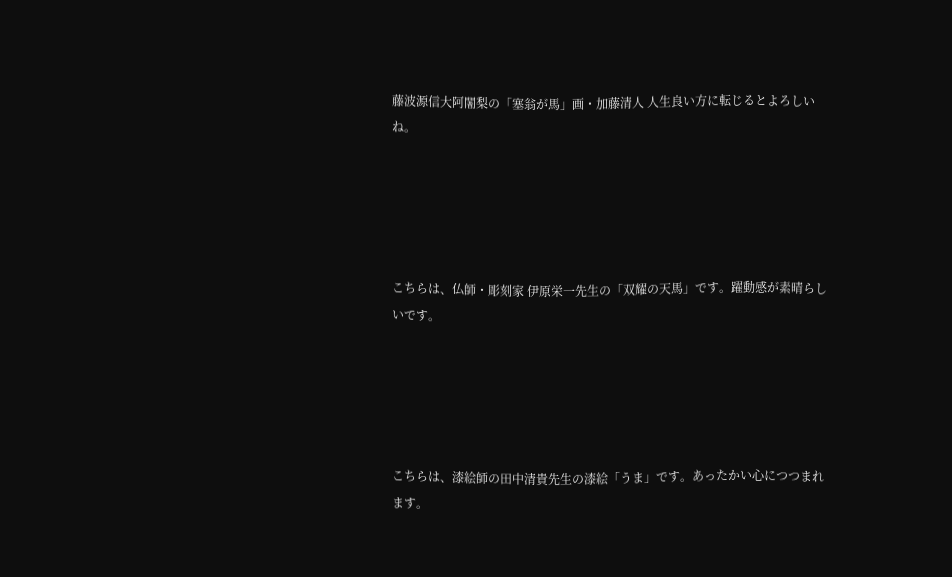藤波源信大阿闍梨の「塞翁が馬」画・加藤清人 人生良い方に転じるとよろしいね。





こちらは、仏師・彫刻家 伊原栄一先生の「双耀の天馬」です。躍動感が素晴らしいです。





こちらは、漆絵師の田中清貴先生の漆絵「うま」です。あったかい心につつまれます。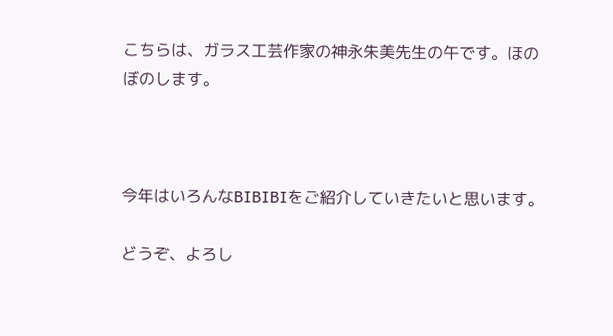こちらは、ガラス工芸作家の神永朱美先生の午です。ほのぼのします。



今年はいろんなBIBIBIをご紹介していきたいと思います。

どうぞ、よろし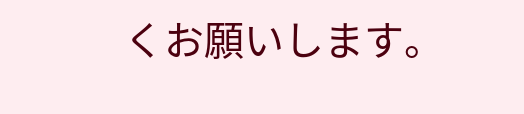くお願いします。